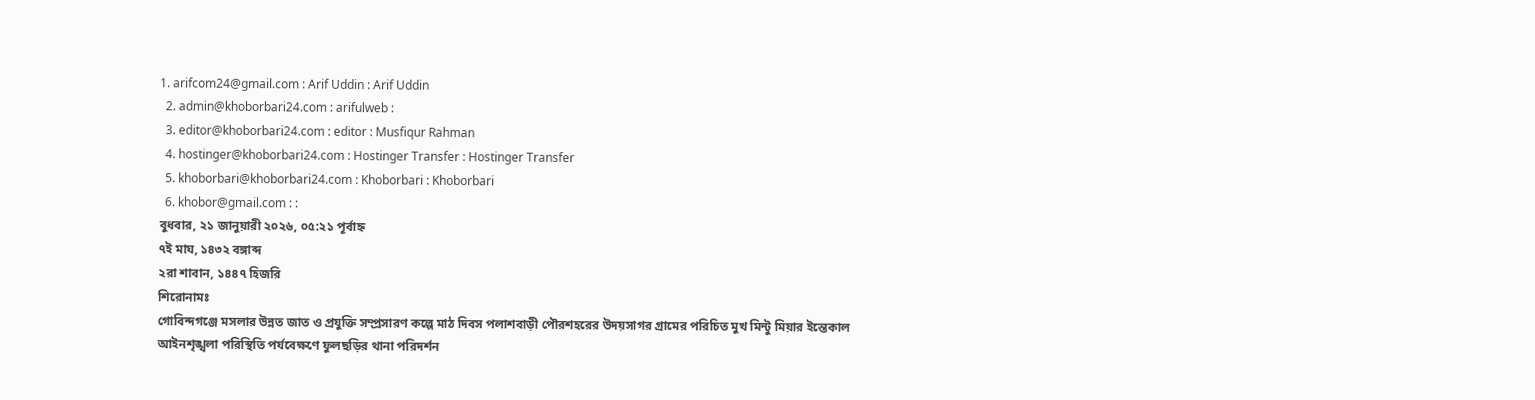1. arifcom24@gmail.com : Arif Uddin : Arif Uddin
  2. admin@khoborbari24.com : arifulweb :
  3. editor@khoborbari24.com : editor : Musfiqur Rahman
  4. hostinger@khoborbari24.com : Hostinger Transfer : Hostinger Transfer
  5. khoborbari@khoborbari24.com : Khoborbari : Khoborbari
  6. khobor@gmail.com : :
বুধবার, ২১ জানুয়ারী ২০২৬, ০৫:২১ পূর্বাহ্ন
৭ই মাঘ, ১৪৩২ বঙ্গাব্দ
২রা শাবান, ১৪৪৭ হিজরি
শিরোনামঃ
গোবিন্দগঞ্জে মসলার উন্নত জাত ও প্রযুক্তি সম্প্রসারণ কল্পে মাঠ দিবস পলাশবাড়ী পৌরশহরের উদয়সাগর গ্রামের পরিচিত মুখ মিন্টু মিয়ার ইন্তেকাল আইনশৃঙ্খলা পরিস্থিতি পর্যবেক্ষণে ফুলছড়ির থানা পরিদর্শন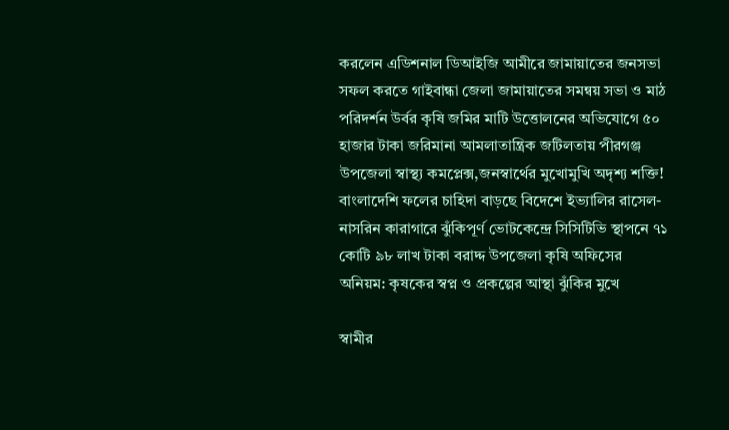করলেন এডিশনাল ডিআইজি আমীরে জামায়াতের জনসভা সফল করতে গাইবান্ধা জেলা জামায়াতের সমন্বয় সভা ও মাঠ পরিদর্শন উর্বর কৃষি জমির মাটি উত্তোলনের অভিযোগে ৫০ হাজার টাকা জরিমানা আমলাতান্ত্রিক জটিলতায় পীরগঞ্জ উপজেলা স্বাস্থ্য কমপ্লেক্স,জনস্বার্থের মুখোমুখি অদৃশ্য শক্তি! বাংলাদেশি ফলের চাহিদা বাড়ছে বিদেশে ইভ্যালির রাসেল-নাসরিন কারাগারে ঝুঁকিপূর্ণ ভোটকেন্দ্রে সিসিটিভি স্থাপনে ৭১ কোটি ৯৮ লাখ টাকা বরাদ্দ উপজেলা কৃষি অফিসের অনিয়ম: কৃষকের স্বপ্ন ও প্রকল্পের আস্থা ঝুঁকির মুখে

স্বামীর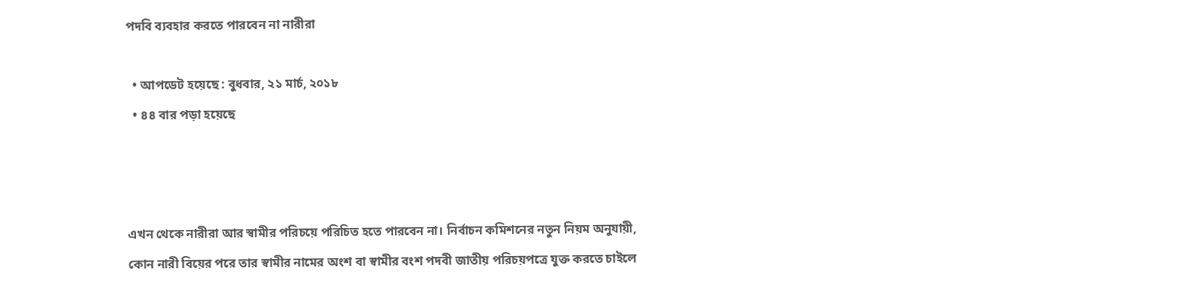পদবি ব্যবহার করতে পারবেন না নারীরা

  • আপডেট হয়েছে : বুধবার, ২১ মার্চ, ২০১৮
  • ৪৪ বার পড়া হয়েছে



এখন থেকে নারীরা আর স্বামীর পরিচয়ে পরিচিত হতে পারবেন না। নির্বাচন কমিশনের নতুন নিয়ম অনুযায়ী,
কোন নারী বিয়ের পরে তার স্বামীর নামের অংশ বা স্বামীর বংশ পদবী জাতীয় পরিচয়পত্রে যুক্ত করতে চাইলে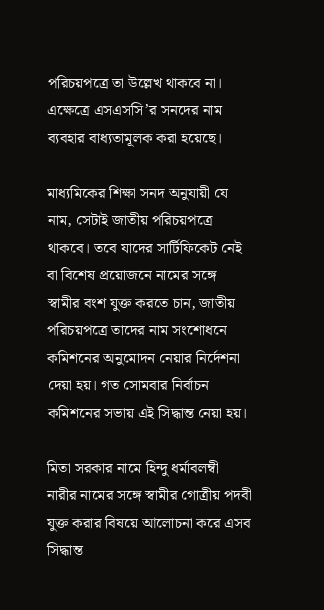পরিচয়পত্রে তা উল্লেখ থাকবে না। এক্ষেত্রে এসএসসি’র সনদের নাম ব্যবহার বাধ্যতামূলক করা হয়েছে।

মাধ্যমিকের শিক্ষা সনদ অনুযায়ী যে নাম, সেটাই জাতীয় পরিচয়পত্রে থাকবে। তবে যাদের সার্টিফিকেট নেই বা বিশেষ প্রয়োজনে নামের সঙ্গে স্বামীর বংশ যুক্ত করতে চান, জাতীয় পরিচয়পত্রে তাদের নাম সংশোধনে কমিশনের অনুমোদন নেয়ার নির্দেশনা দেয়া হয়। গত সোমবার নির্বাচন কমিশনের সভায় এই সিদ্ধান্ত নেয়া হয়।

মিতা সরকার নামে হিন্দু ধর্মাবলম্বী নারীর নামের সঙ্গে স্বামীর গোত্রীয় পদবী যুক্ত করার বিষয়ে আলোচনা করে এসব সিদ্ধান্ত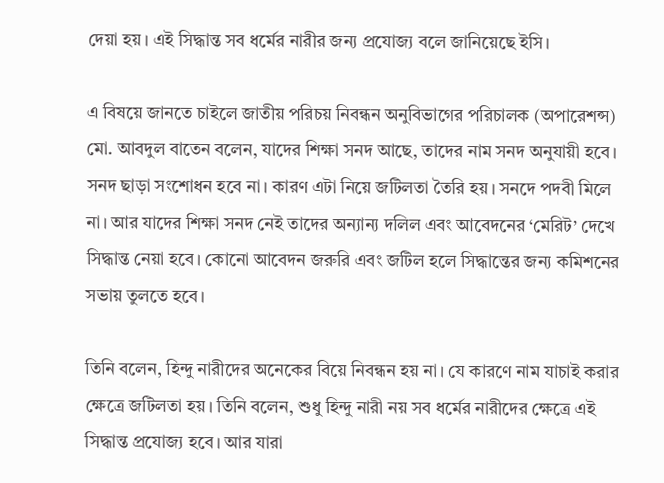দেয়া হয়। এই সিদ্ধান্ত সব ধর্মের নারীর জন্য প্রযোজ্য বলে জানিয়েছে ইসি।

এ বিষয়ে জানতে চাইলে জাতীয় পরিচয় নিবন্ধন অনুবিভাগের পরিচালক (অপারেশন্স) মো. আবদুল বাতেন বলেন, যাদের শিক্ষা সনদ আছে, তাদের নাম সনদ অনুযায়ী হবে। সনদ ছাড়া সংশোধন হবে না। কারণ এটা নিয়ে জটিলতা তৈরি হয়। সনদে পদবী মিলে না। আর যাদের শিক্ষা সনদ নেই তাদের অন্যান্য দলিল এবং আবেদনের ‘মেরিট’ দেখে সিদ্ধান্ত নেয়া হবে। কোনো আবেদন জরুরি এবং জটিল হলে সিদ্ধান্তের জন্য কমিশনের সভায় তুলতে হবে।

তিনি বলেন, হিন্দু নারীদের অনেকের বিয়ে নিবন্ধন হয় না। যে কারণে নাম যাচাই করার ক্ষেত্রে জটিলতা হয়। তিনি বলেন, শুধু হিন্দু নারী নয় সব ধর্মের নারীদের ক্ষেত্রে এই সিদ্ধান্ত প্রযোজ্য হবে। আর যারা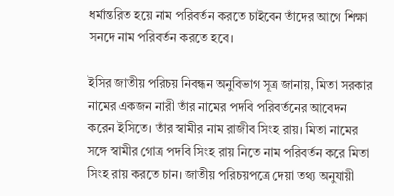ধর্মান্তরিত হয়ে নাম পরিবর্তন করতে চাইবেন তাঁদের আগে শিক্ষা সনদে নাম পরিবর্তন করতে হবে।

ইসির জাতীয় পরিচয় নিবন্ধন অনুবিভাগ সূত্র জানায়, মিতা সরকার নামের একজন নারী তাঁর নামের পদবি পরিবর্তনের আবেদন করেন ইসিতে। তাঁর স্বামীর নাম রাজীব সিংহ রায়। মিতা নামের সঙ্গে স্বামীর গোত্র পদবি সিংহ রায় নিতে নাম পরিবর্তন করে মিতা সিংহ রায় করতে চান। জাতীয় পরিচয়পত্রে দেয়া তথ্য অনুযায়ী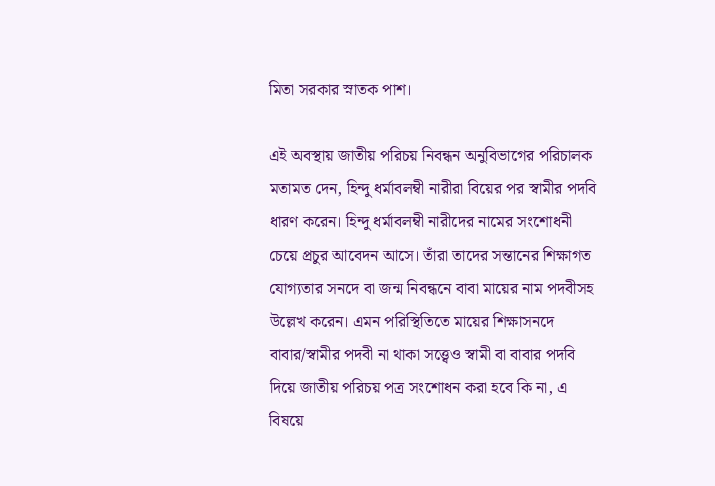মিতা সরকার স্নাতক পাশ।

এই অবস্থায় জাতীয় পরিচয় নিবন্ধন অনুবিভাগের পরিচালক মতামত দেন, হিন্দু ধর্মাবলম্বী নারীরা বিয়ের পর স্বামীর পদবি ধারণ করেন। হিন্দু ধর্মাবলম্বী নারীদের নামের সংশোধনী চেয়ে প্রচুর আবেদন আসে। তাঁরা তাদের সন্তানের শিক্ষাগত যোগ্যতার সনদে বা জন্ম নিবন্ধনে বাবা মায়ের নাম পদবীসহ উল্লেখ করেন। এমন পরিস্থিতিতে মায়ের শিক্ষাসনদে বাবার/স্বামীর পদবী না থাকা সত্ত্বেও স্বামী বা বাবার পদবি দিয়ে জাতীয় পরিচয় পত্র সংশোধন করা হবে কি না, এ বিষয়ে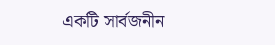একটি সার্বজনীন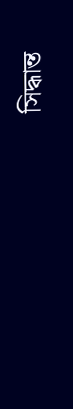সিদ্ধান্ত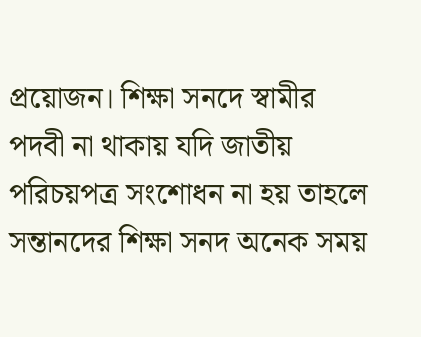প্রয়োজন। শিক্ষা সনদে স্বামীর পদবী না থাকায় যদি জাতীয় পরিচয়পত্র সংশোধন না হয় তাহলে সন্তানদের শিক্ষা সনদ অনেক সময়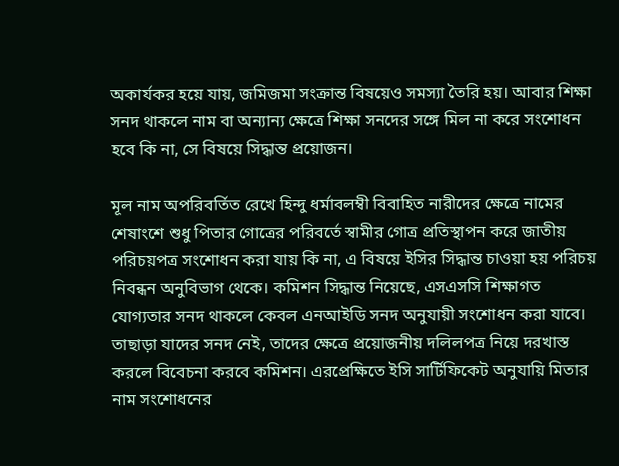অকার্যকর হয়ে যায়, জমিজমা সংক্রান্ত বিষয়েও সমস্যা তৈরি হয়। আবার শিক্ষা সনদ থাকলে নাম বা অন্যান্য ক্ষেত্রে শিক্ষা সনদের সঙ্গে মিল না করে সংশোধন হবে কি না, সে বিষয়ে সিদ্ধান্ত প্রয়োজন।

মূল নাম অপরিবর্তিত রেখে হিন্দু ধর্মাবলম্বী বিবাহিত নারীদের ক্ষেত্রে নামের শেষাংশে শুধু পিতার গোত্রের পরিবর্তে স্বামীর গোত্র প্রতিস্থাপন করে জাতীয় পরিচয়পত্র সংশোধন করা যায় কি না, এ বিষয়ে ইসির সিদ্ধান্ত চাওয়া হয় পরিচয় নিবন্ধন অনুবিভাগ থেকে। কমিশন সিদ্ধান্ত নিয়েছে, এসএসসি শিক্ষাগত যোগ্যতার সনদ থাকলে কেবল এনআইডি সনদ অনুযায়ী সংশোধন করা যাবে। তাছাড়া যাদের সনদ নেই, তাদের ক্ষেত্রে প্রয়োজনীয় দলিলপত্র নিয়ে দরখাস্ত করলে বিবেচনা করবে কমিশন। এরপ্রেক্ষিতে ইসি সার্টিফিকেট অনুযায়ি মিতার নাম সংশোধনের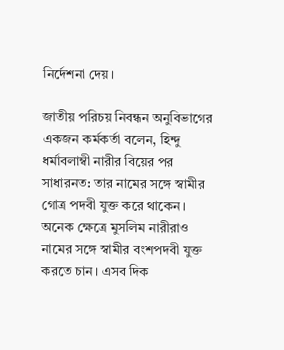নির্দেশনা দেয়।

জাতীয় পরিচয় নিবন্ধন অনুবিভাগের একজন কর্মকর্তা বলেন, হিন্দু ধর্মাবলাম্বী নারীর বিয়ের পর সাধারনত: তার নামের সঙ্গে স্বামীর গোত্র পদবী যুক্ত করে থাকেন। অনেক ক্ষেত্রে মুসলিম নারীরাও নামের সঙ্গে স্বামীর বংশপদবী যুক্ত করতে চান। এসব দিক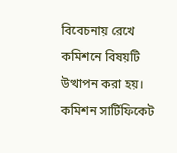বিবেচনায় রেখে কমিশনে বিষয়টি উত্থাপন করা হয়। কমিশন সার্টিফিকেট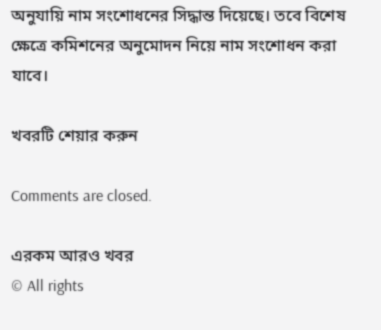অনুযায়ি নাম সংশোধনের সিদ্ধান্ত দিয়েছে। তবে বিশেষ ক্ষেত্রে কমিশনের অনুমোদন নিয়ে নাম সংশোধন করা যাবে।

খবরটি শেয়ার করুন

Comments are closed.

এরকম আরও খবর
© All rights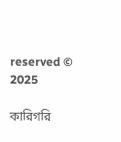reserved © 2025

কারিগরি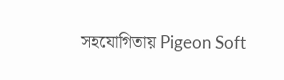সহযোগিতায় Pigeon Soft